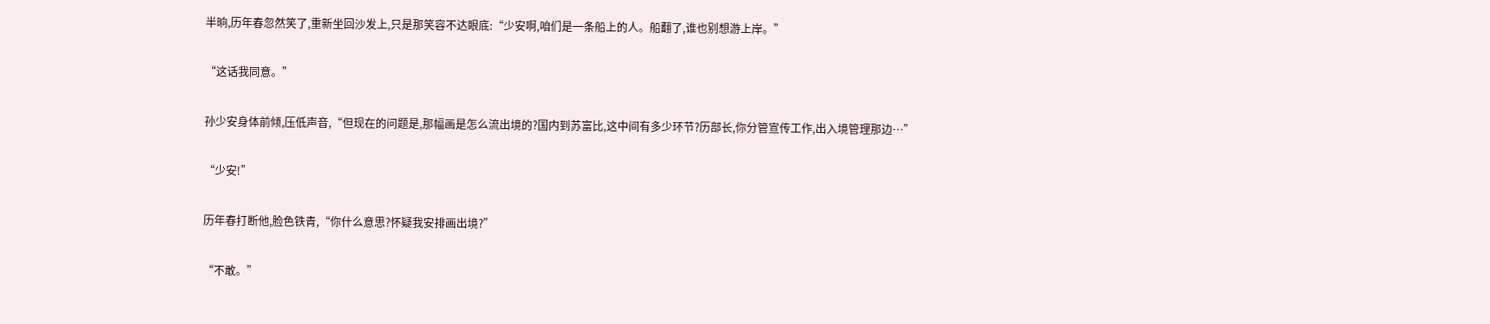半晌,历年春忽然笑了,重新坐回沙发上,只是那笑容不达眼底:“少安啊,咱们是一条船上的人。船翻了,谁也别想游上岸。”

“这话我同意。”

孙少安身体前倾,压低声音,“但现在的问题是,那幅画是怎么流出境的?国内到苏富比,这中间有多少环节?历部长,你分管宣传工作,出入境管理那边…”

“少安!”

历年春打断他,脸色铁青,“你什么意思?怀疑我安排画出境?”

“不敢。”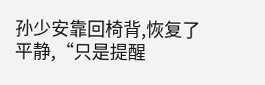孙少安靠回椅背,恢复了平静,“只是提醒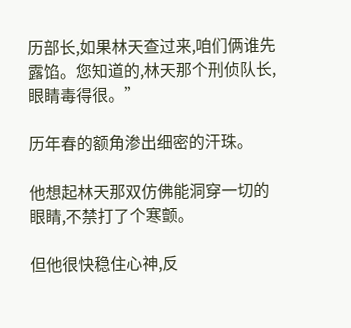历部长,如果林天查过来,咱们俩谁先露馅。您知道的,林天那个刑侦队长,眼睛毒得很。”

历年春的额角渗出细密的汗珠。

他想起林天那双仿佛能洞穿一切的眼睛,不禁打了个寒颤。

但他很快稳住心神,反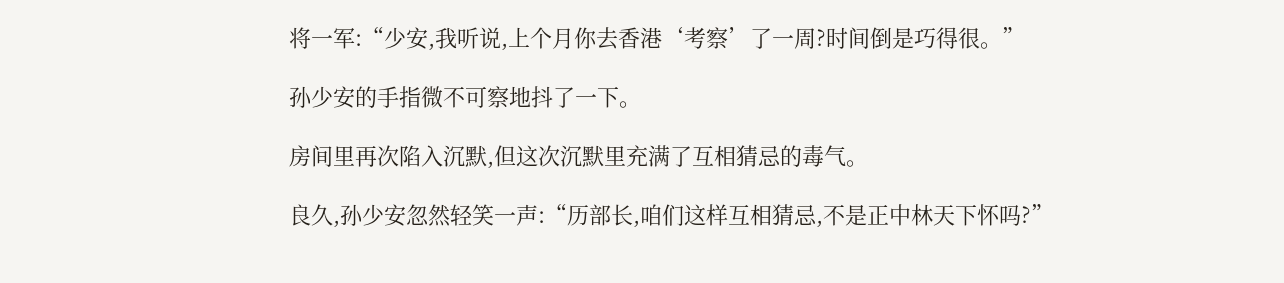将一军:“少安,我听说,上个月你去香港‘考察’了一周?时间倒是巧得很。”

孙少安的手指微不可察地抖了一下。

房间里再次陷入沉默,但这次沉默里充满了互相猜忌的毒气。

良久,孙少安忽然轻笑一声:“历部长,咱们这样互相猜忌,不是正中林天下怀吗?”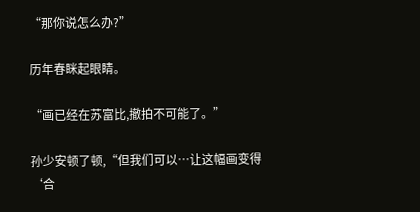“那你说怎么办?”

历年春眯起眼睛。

“画已经在苏富比,撤拍不可能了。”

孙少安顿了顿,“但我们可以…让这幅画变得‘合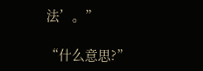法’。”

“什么意思?”